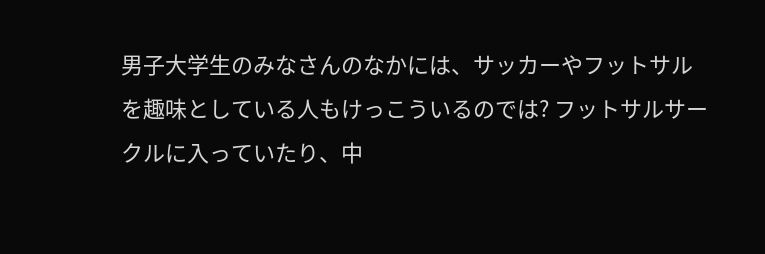男子大学生のみなさんのなかには、サッカーやフットサルを趣味としている人もけっこういるのでは? フットサルサークルに入っていたり、中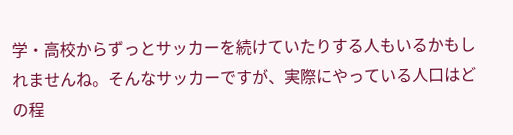学・高校からずっとサッカーを続けていたりする人もいるかもしれませんね。そんなサッカーですが、実際にやっている人口はどの程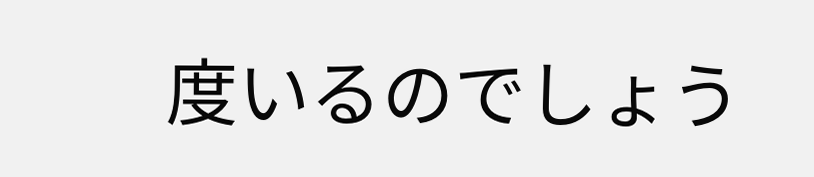度いるのでしょう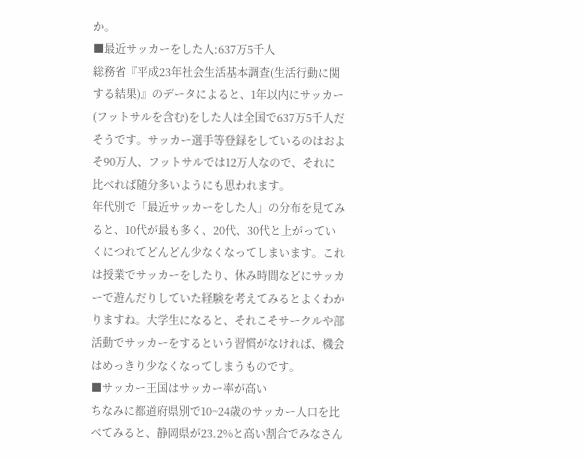か。
■最近サッカーをした人:637万5千人
総務省『平成23年社会生活基本調査(生活行動に関する結果)』のデータによると、1年以内にサッカー(フットサルを含む)をした人は全国で637万5千人だそうです。サッカー選手等登録をしているのはおよそ90万人、フットサルでは12万人なので、それに比べれば随分多いようにも思われます。
年代別で「最近サッカーをした人」の分布を見てみると、10代が最も多く、20代、30代と上がっていくにつれてどんどん少なくなってしまいます。これは授業でサッカーをしたり、休み時間などにサッカーで遊んだりしていた経験を考えてみるとよくわかりますね。大学生になると、それこそサークルや部活動でサッカーをするという習慣がなければ、機会はめっきり少なくなってしまうものです。
■サッカー王国はサッカー率が高い
ちなみに都道府県別で10~24歳のサッカー人口を比べてみると、静岡県が23.2%と高い割合でみなさん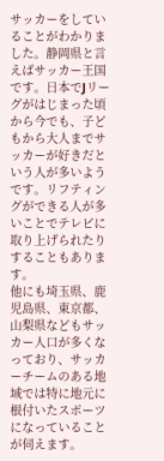サッカーをしていることがわかりました。静岡県と言えばサッカー王国です。日本でJリーグがはじまった頃から今でも、子どもから大人までサッカーが好きだという人が多いようです。リフティングができる人が多いことでテレビに取り上げられたりすることもあります。
他にも埼玉県、鹿児島県、東京都、山梨県などもサッカー人口が多くなっており、サッカーチームのある地域では特に地元に根付いたスポーツになっていることが伺えます。